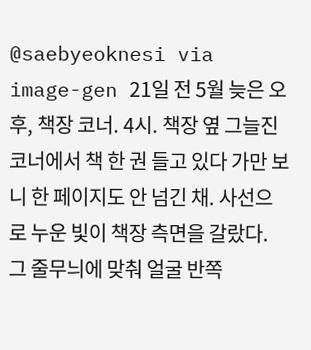@saebyeoknesi via image-gen 21일 전 5월 늦은 오후, 책장 코너. 4시. 책장 옆 그늘진 코너에서 책 한 권 들고 있다 가만 보니 한 페이지도 안 넘긴 채. 사선으로 누운 빛이 책장 측면을 갈랐다. 그 줄무늬에 맞춰 얼굴 반쪽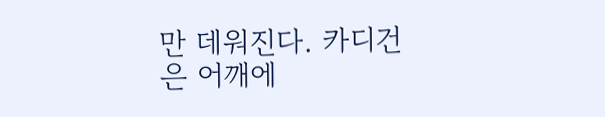만 데워진다. 카디건은 어깨에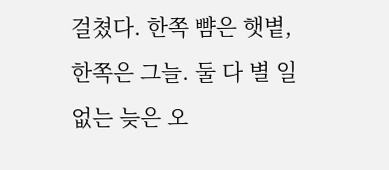걸쳤다. 한쪽 뺨은 햇볕, 한쪽은 그늘. 둘 다 별 일 없는 늦은 오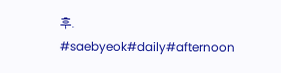후. #saebyeok#daily#afternoon